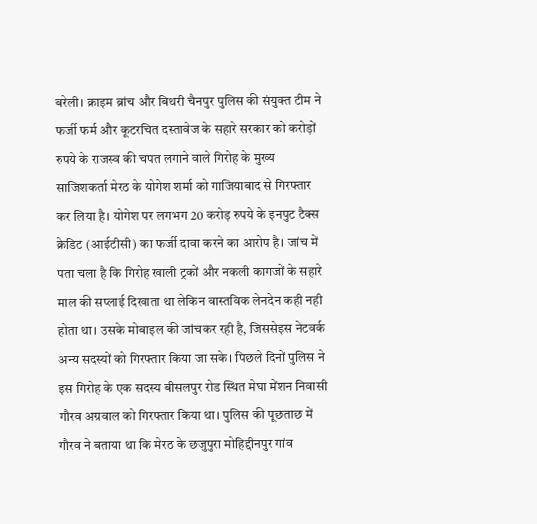बरेली। क्राइम ब्रांच और बिथरी चैनपुर पुलिस की संयुक्त टीम ने फर्जी फर्म और कूटरचित दस्तावेज के सहारे सरकार को करोड़ों रुपये के राजस्व की चपत लगाने वाले गिरोह के मुख्य साजिशकर्ता मेरठ के योगेश शर्मा को गाजियाबाद से गिरफ्तार कर लिया है। योगेश पर लगभग 20 करोड़ रुपये के इनपुट टैक्स क्रेडिट (आईटीसी) का फर्जी दावा करने का आरोप है। जांच में पता चला है कि गिरोह खाली ट्रकों और नकली कागजों के सहारे माल की सप्लाई दिखाता था लेकिन वास्तविक लेनदेन कही नही होता था। उसके मोबाइल की जांचकर रही है, जिससेइस नेटवर्क अन्य सदस्यों को गिरफ्तार किया जा सके। पिछले दिनों पुलिस ने इस गिरोह के एक सदस्य बीसलपुर रोड स्थित मेघा मेंशन निवासी गौरव अग्रवाल को गिरफ्तार किया था। पुलिस की पूछताछ में गौरव ने बताया था कि मेरठ के छजुपुरा मोहिद्दीनपुर गांव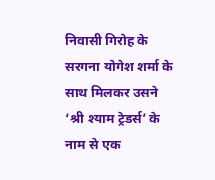निवासी गिरोह के सरगना योगेश शर्मा के साथ मिलकर उसने ‘श्री श्याम ट्रेडर्स’ के नाम से एक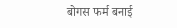बोगस फर्म बनाई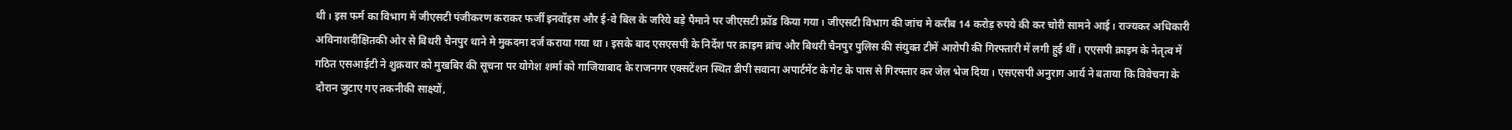थी। इस फर्म का विभाग में जीएसटी पंजीकरण कराकर फर्जी इनवॉइस और ई-वे बिल के जरिये बड़े पैमाने पर जीएसटी फ्रॉड किया गया। जीएसटी विभाग की जांच मे करीब 14 करोड़ रुपये की कर चोरी सामने आई। राज्यकर अधिकारी अविनाशदीक्षितकी ओर से बिथरी चैनपुर थाने मे मुकदमा दर्ज कराया गया था। इसके बाद एसएसपी के निर्देश पर क्राइम ब्रांच और बिथरी चैनपुर पुलिस की संयुक्त टीमें आरोपी की गिरफ्तारी में लगी हुई थीं। एएसपी क्राइम के नेतृत्व में गठित एसआईटी ने शुक्रवार को मुखबिर की सूचना पर योगेश शर्मा को गाजियाबाद के राजनगर एक्सटेंशन स्थित डीपी सवाना अपार्टमेंट के गेट के पास से गिरफ्तार कर जेल भेज दिया। एसएसपी अनुराग आर्य ने बताया कि विवेचना के दौरान जुटाए गए तकनीकी साक्ष्यों,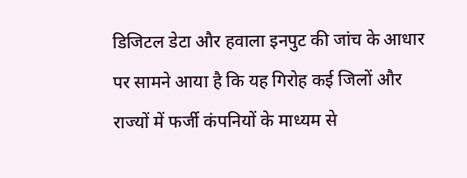डिजिटल डेटा और हवाला इनपुट की जांच के आधार पर सामने आया है कि यह गिरोह कई जिलों और राज्यों में फर्जी कंपनियों के माध्यम से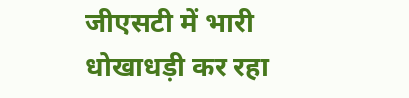जीएसटी में भारी धोखाधड़ी कर रहा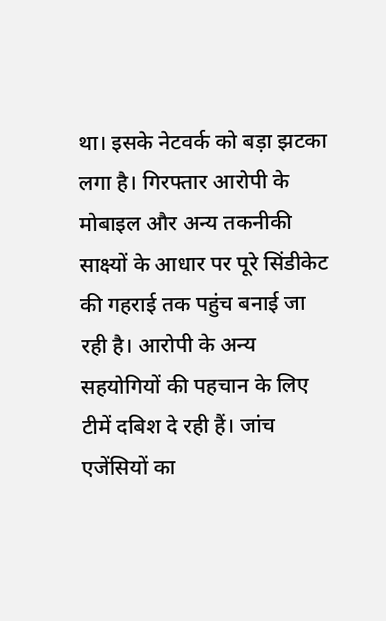था। इसके नेटवर्क को बड़ा झटका लगा है। गिरफ्तार आरोपी के मोबाइल और अन्य तकनीकी साक्ष्यों के आधार पर पूरे सिंडीकेट की गहराई तक पहुंच बनाई जा रही है। आरोपी के अन्य सहयोगियों की पहचान के लिए टीमें दबिश दे रही हैं। जांच एजेंसियों का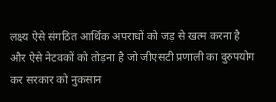लक्ष्य ऐसे संगठित आर्थिक अपराधों को जड़ से खत्म करना है और ऐसे नेटवकों को तोड़ना है जो जीएसटी प्रणाली का दुरुपयोग कर सरकार को नुकसान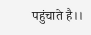पहुंचाते है।।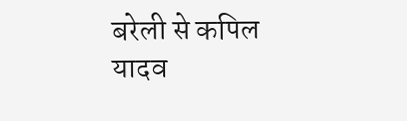बरेली से कपिल यादव